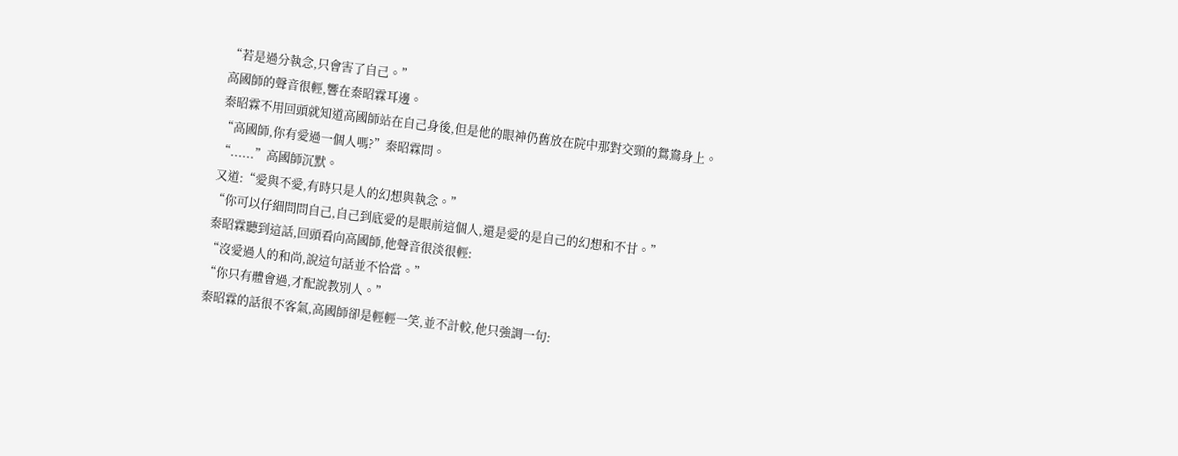“若是過分執念,只會害了自己。”
高國師的聲音很輕,響在秦昭霖耳邊。
秦昭霖不用回頭就知道高國師站在自己身後,但是他的眼神仍舊放在院中那對交頸的鴛鴦身上。
“高國師,你有愛過一個人嗎?”秦昭霖問。
“......”高國師沉默。
又道:“愛與不愛,有時只是人的幻想與執念。”
“你可以仔細問問自己,自己到底愛的是眼前這個人,還是愛的是自己的幻想和不甘。”
秦昭霖聽到這話,回頭看向高國師,他聲音很淡很輕:
“沒愛過人的和尚,說這句話並不恰當。”
“你只有體會過,才配說教別人。”
秦昭霖的話很不客氣,高國師卻是輕輕一笑,並不計較,他只強調一句: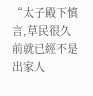“太子殿下慎言,草民很久前就已經不是出家人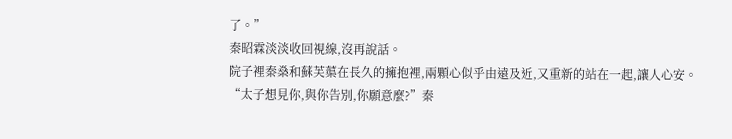了。”
秦昭霖淡淡收回視線,沒再說話。
院子裡秦燊和蘇芙蕖在長久的擁抱裡,兩顆心似乎由遠及近,又重新的站在一起,讓人心安。
“太子想見你,與你告別,你願意麼?”秦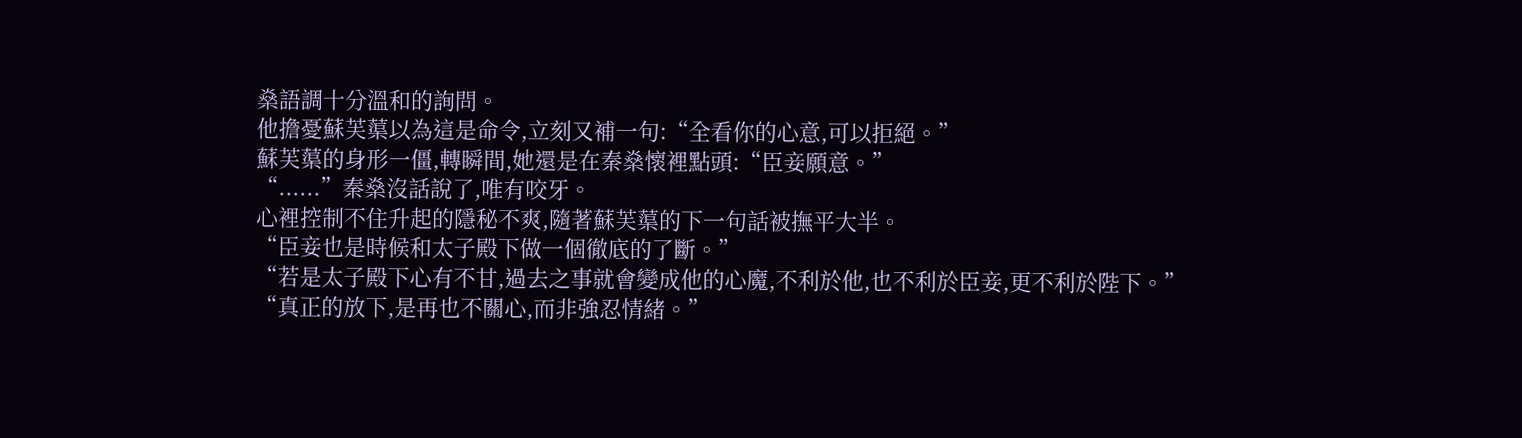燊語調十分溫和的詢問。
他擔憂蘇芙蕖以為這是命令,立刻又補一句:“全看你的心意,可以拒絕。”
蘇芙蕖的身形一僵,轉瞬間,她還是在秦燊懷裡點頭:“臣妾願意。”
“......”秦燊沒話說了,唯有咬牙。
心裡控制不住升起的隱秘不爽,隨著蘇芙蕖的下一句話被撫平大半。
“臣妾也是時候和太子殿下做一個徹底的了斷。”
“若是太子殿下心有不甘,過去之事就會變成他的心魔,不利於他,也不利於臣妾,更不利於陛下。”
“真正的放下,是再也不關心,而非強忍情緒。”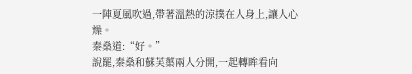一陣夏風吹過,帶著溫熱的涼撲在人身上,讓人心燥。
秦燊道:“好。”
說罷,秦燊和蘇芙蕖兩人分開,一起轉眸看向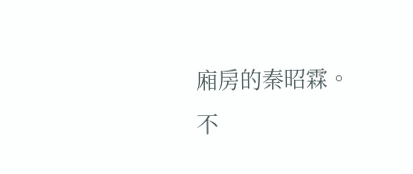廂房的秦昭霖。
不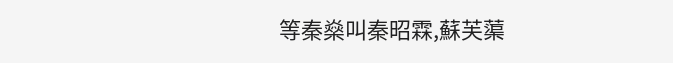等秦燊叫秦昭霖,蘇芙蕖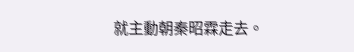就主動朝秦昭霖走去。